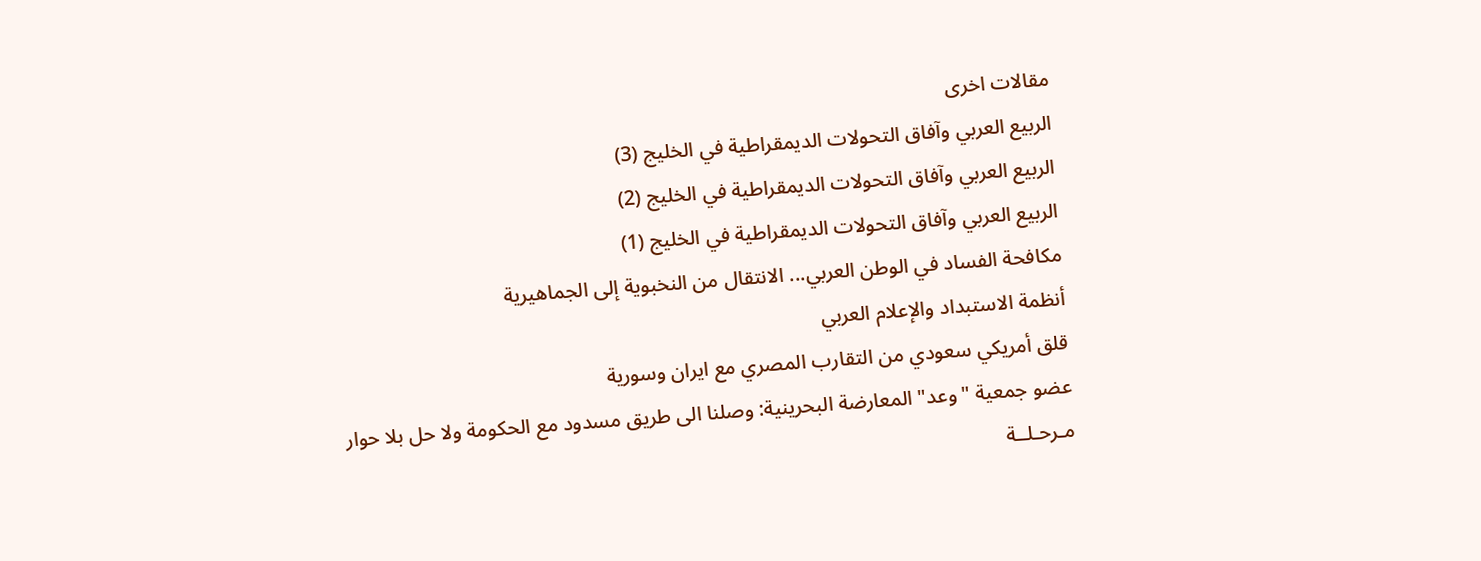مقالات اخرى
الربيع العربي وآفاق التحولات الديمقراطية في الخليج (3)
الربيع العربي وآفاق التحولات الديمقراطية في الخليج (2)
الربيع العربي وآفاق التحولات الديمقراطية في الخليج (1)
مكافحة الفساد في الوطن العربي... الانتقال من النخبوية إلى الجماهيرية
أنظمة الاستبداد والإعلام العربي
قلق أمريكي سعودي من التقارب المصري مع ايران وسورية
عضو جمعية "وعد" المعارضة البحرينية: وصلنا الى طريق مسدود مع الحكومة ولا حل بلا حوار
مـرحـلــة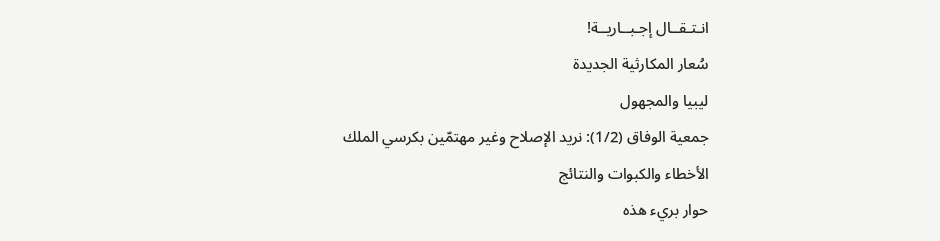انـتـقــال إجـبــاريــة!
سُعار المكارثية الجديدة
ليبيا والمجهول
جمعية الوفاق (1/2): نريد الإصلاح وغير مهتمّين بكرسي الملك
الأخطاء والكبوات والنتائج
حوار بريء هذه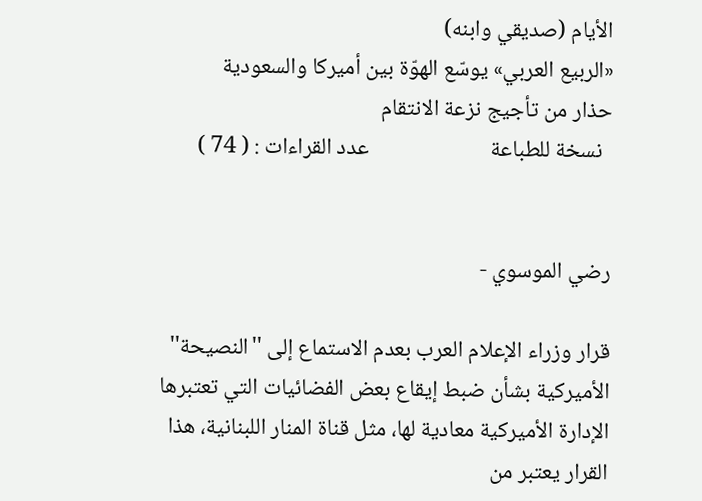الأيام (صديقي وابنه)
«الربيع العربي» يوسّع الهوّة بين أميركا والسعودية
حذار من تأجيج نزعة الانتقام
  نسخة للطباعة                        عدد القراءات : ( 74 )


رضي الموسوي -

قرار وزراء الإعلام العرب بعدم الاستماع إلى ''النصيحة'' الأميركية بشأن ضبط إيقاع بعض الفضائيات التي تعتبرها الإدارة الأميركية معادية لها، مثل قناة المنار اللبنانية، هذا القرار يعتبر من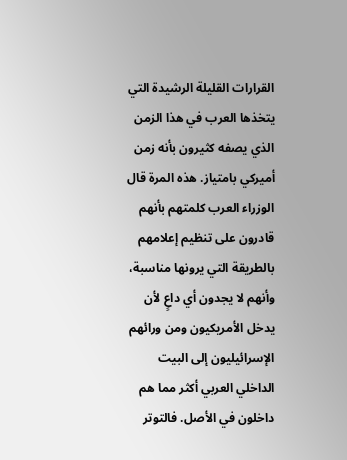القرارات القليلة الرشيدة التي يتخذها العرب في هذا الزمن الذي يصفه كثيرون بأنه زمن أميركي بامتياز. هذه المرة قال الوزراء العرب كلمتهم بأنهم قادرون على تنظيم إعلامهم بالطريقة التي يرونها مناسبة، وأنهم لا يجدون أي داعٍ لأن يدخل الأمريكيون ومن ورائهم الإسرائيليون إلى البيت الداخلي العربي أكثر مما هم داخلون في الأصل. فالتوتر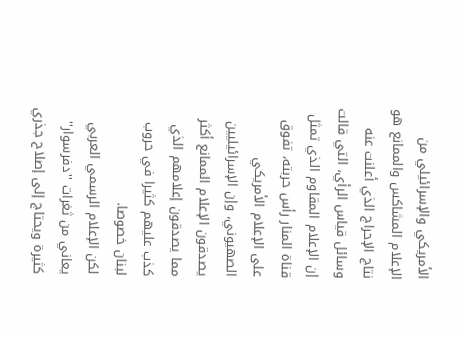الأمريكي والإسرائيلي من الإعلام المشاكس والممانع هو نتاج الإحراج الذي أعلنت عنه وسائل قياس الرأي، التي قالت إن الإعلام المقاوم الذي تمثل قناة المنار رأس حربته، تفوق على الإعلام الأمريكي الصهيوني، وإن الإسرائيليين يصدقون الإعلام الممانع أكثر مما يصدقون إعلامهم الذي كذب عليهم كثيرا في حروب لبنان خصوصا.
لكن الإعلام الرسمي العربي يعاني من ثغرات ''دفرسوار'' كثيرة ويحتاج إلى إصلاح جذري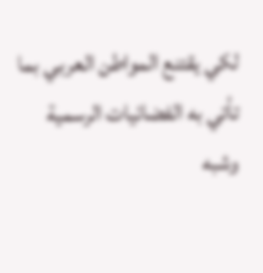لكي يقتنع المواطن العربي بما تأتي به الفضائيات الرسمية وشبه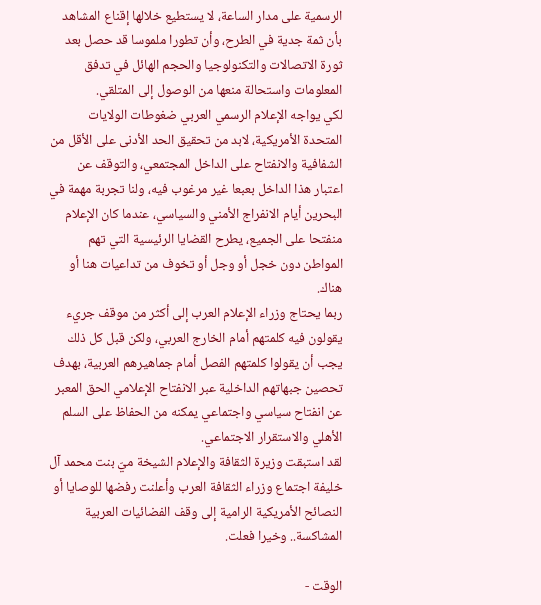الرسمية على مدار الساعة، لا يستطيع خلالها إقناع المشاهد بأن ثمة جدية في الطرح، وأن تطورا ملموسا قد حصل بعد ثورة الاتصالات والتكنولوجيا والحجم الهائل في تدفق المعلومات واستحالة منعها من الوصول إلى المتلقي.
لكي يواجه الإعلام الرسمي العربي ضغوطات الولايات المتحدة الأمريكية، لابد من تحقيق الحد الأدنى على الأقل من الشفافية والانفتاح على الداخل المجتمعي، والتوقف عن اعتبار هذا الداخل بعبعا غير مرغوب فيه، ولنا تجربة مهمة في البحرين أيام الانفراج الأمني والسياسي، عندما كان الإعلام منفتحا على الجميع، يطرح القضايا الرئيسية التي تهم المواطن دون خجل أو وجل أو تخوف من تداعيات هنا أو هناك.
ربما يحتاج وزراء الإعلام العرب إلى أكثر من موقف جريء يقولون فيه كلمتهم أمام الخارج العربي، ولكن قبل كل ذلك يجب أن يقولوا كلمتهم الفصل أمام جماهيرهم العربية، بهدف تحصين جبهاتهم الداخلية عبر الانفتاح الإعلامي الحق المعبر عن انفتاح سياسي واجتماعي يمكنه من الحفاظ على السلم الأهلي والاستقرار الاجتماعي.
لقد استبقت وزيرة الثقافة والإعلام الشيخة ميّ بنت محمد آل خليفة اجتماع وزراء الثقافة العرب وأعلنت رفضها للوصايا أو النصائح الأمريكية الرامية إلى وقف الفضائيات العربية المشاكسة.. وخيرا فعلت.

الوقت -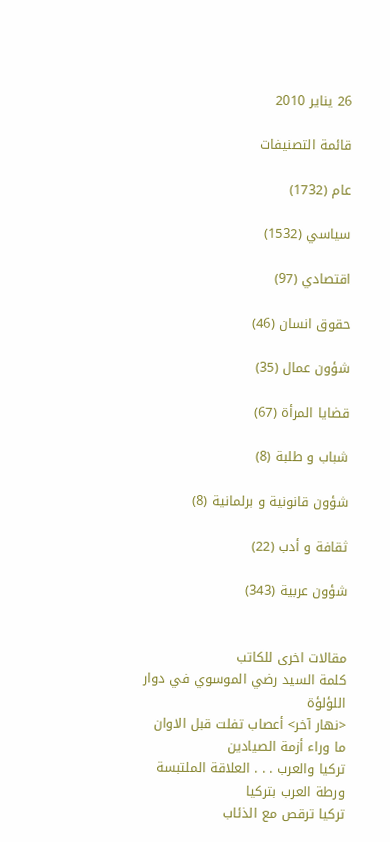26 يناير 2010

قائمة التصنيفات

عام (1732)

سياسي (1532)

اقتصادي (97)

حقوق انسان (46)

شؤون عمال (35)

قضايا المرأة (67)

شباب و طلبة (8)

شؤون قانونية و برلمانية (8)

ثقافة و أدب (22)

شؤون عربية (343)


مقالات اخرى للكاتب
كلمة السيد رضي الموسوي في دوار اللؤلؤة
<نهار آخر> أعصاب تفلت قبل الاوان
ما وراء أزمة الصيادين
تركيا والعرب . . . العلاقة الملتبسة
ورطة العرب بتركيا
تركيا ترقص مع الذئاب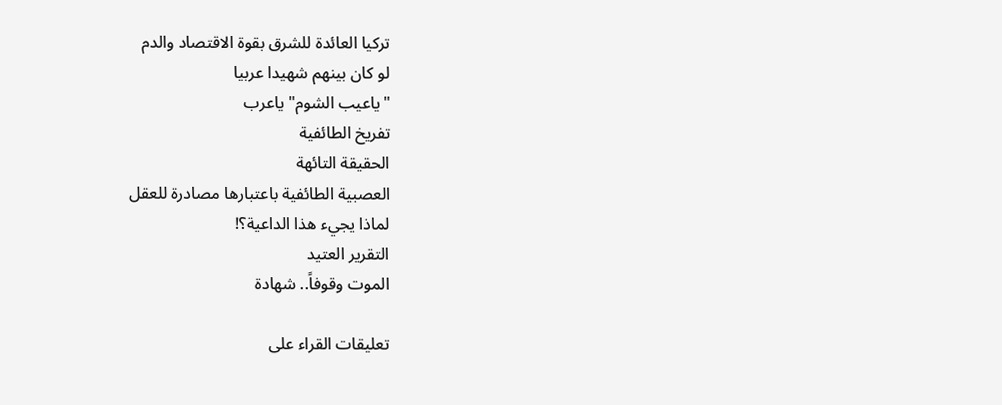تركيا العائدة للشرق بقوة الاقتصاد والدم
لو كان بينهم شهيدا عربيا
"ياعيب الشوم" ياعرب
تفريخ الطائفية
الحقيقة التائهة
العصبية الطائفية باعتبارها مصادرة للعقل
لماذا يجيء هذا الداعية؟!
التقرير العتيد
الموت وقوفاً.. شهادة

تعليقات القراء على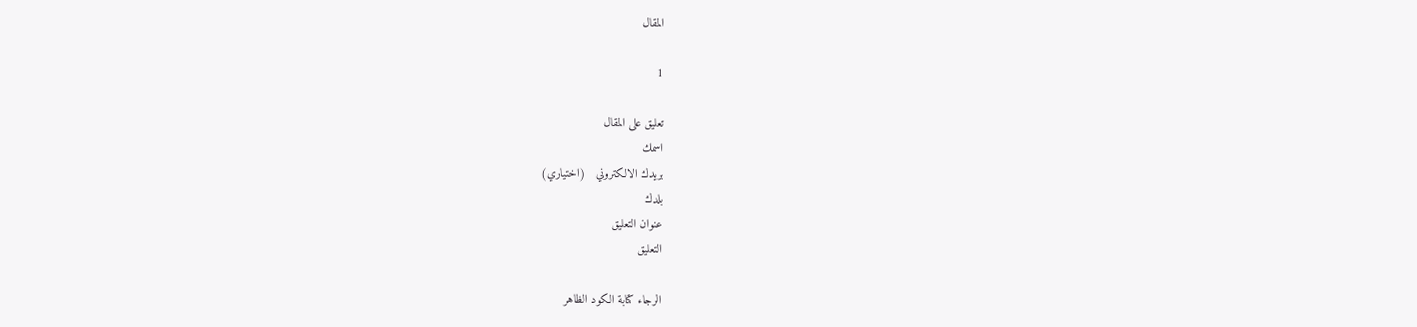المقال

1

تعليق على المقال
اسمك
بريدك الالكتروني   (اختياري)
بلدك
عنوان التعليق
التعليق

الرجاء كتابة الكود الظاهر